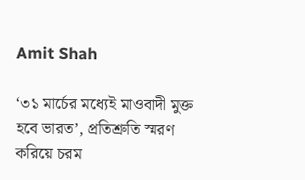Amit Shah

‘৩১ মার্চের মধ্যেই মাওবাদী মুক্ত হবে ভারত’, প্রতিশ্রুতি স্মরণ করিয়ে চরম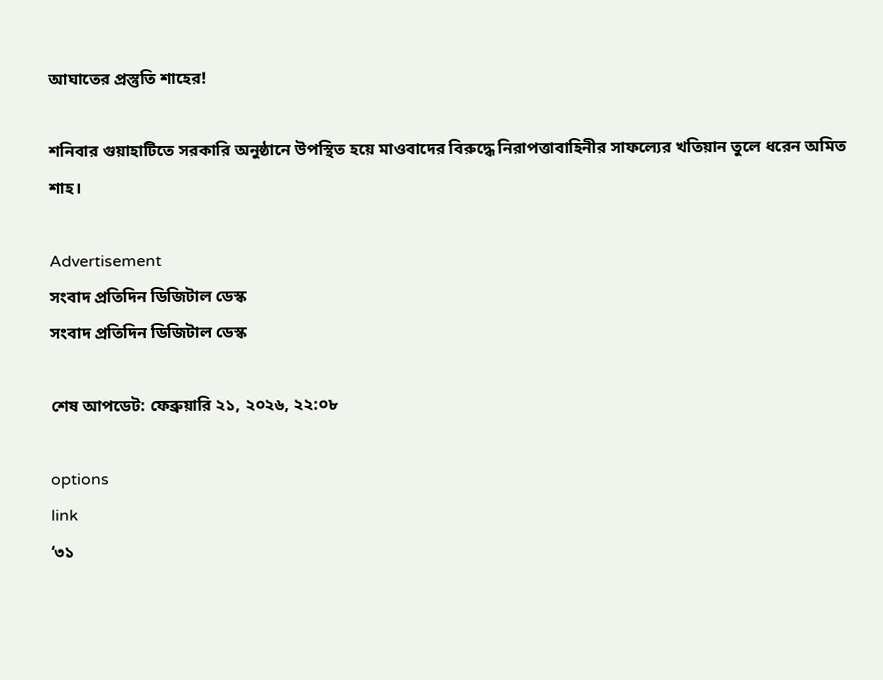আঘাতের প্রস্তুতি শাহের!

শনিবার গুয়াহাটিতে সরকারি অনুষ্ঠানে উপস্থিত হয়ে মাওবাদের বিরুদ্ধে নিরাপত্তাবাহিনীর সাফল্যের খতিয়ান তুলে ধরেন অমিত শাহ।

Advertisement
সংবাদ প্রতিদিন ডিজিটাল ডেস্ক
সংবাদ প্রতিদিন ডিজিটাল ডেস্ক

শেষ আপডেট: ফেব্রুয়ারি ২১, ২০২৬, ২২:০৮

options
link
‘৩১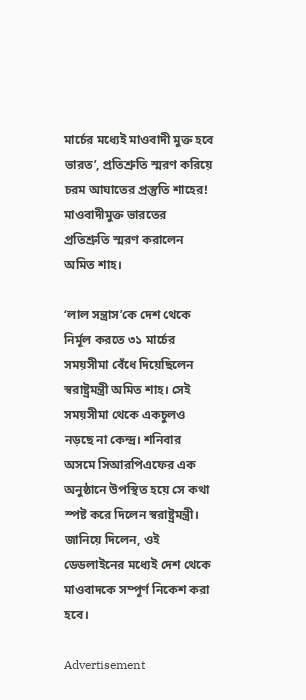মার্চের মধ্যেই মাওবাদী মুক্ত হবে ভারত’, প্রতিশ্রুতি স্মরণ করিয়ে চরম আঘাতের প্রস্তুতি শাহের!
মাওবাদীমুক্ত ভারতের প্রতিশ্রুতি স্মরণ করালেন অমিত শাহ।

‘লাল সন্ত্রাস’কে দেশ থেকে নির্মূল করতে ৩১ মার্চের সময়সীমা বেঁধে দিয়েছিলেন স্বরাষ্ট্রমন্ত্রী অমিত শাহ। সেই সময়সীমা থেকে একচুলও নড়ছে না কেন্দ্র। শনিবার অসমে সিআরপিএফের এক অনুষ্ঠানে উপস্থিত হয়ে সে কথা স্পষ্ট করে দিলেন স্বরাষ্ট্রমন্ত্রী। জানিয়ে দিলেন, ওই ডেডলাইনের মধ্যেই দেশ থেকে মাওবাদকে সম্পূর্ণ নিকেশ করা হবে।

Advertisement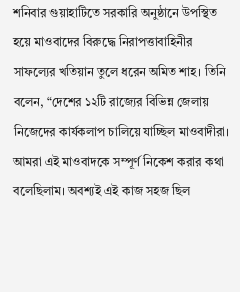শনিবার গুয়াহাটিতে সরকারি অনুষ্ঠানে উপস্থিত হয়ে মাওবাদের বিরুদ্ধে নিরাপত্তাবাহিনীর সাফল্যের খতিয়ান তুলে ধরেন অমিত শাহ। তিনি বলেন, “দেশের ১২টি রাজ্যের বিভিন্ন জেলায় নিজেদের কার্যকলাপ চালিয়ে যাচ্ছিল মাওবাদীরা। আমরা এই মাওবাদকে সম্পূর্ণ নিকেশ করার কথা বলেছিলাম। অবশ্যই এই কাজ সহজ ছিল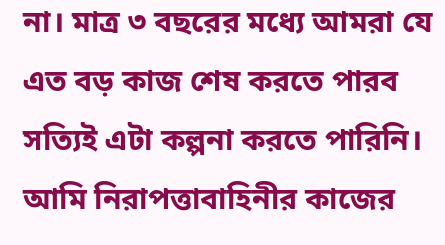না। মাত্র ৩ বছরের মধ্যে আমরা যে এত বড় কাজ শেষ করতে পারব সত্যিই এটা কল্পনা করতে পারিনি। আমি নিরাপত্তাবাহিনীর কাজের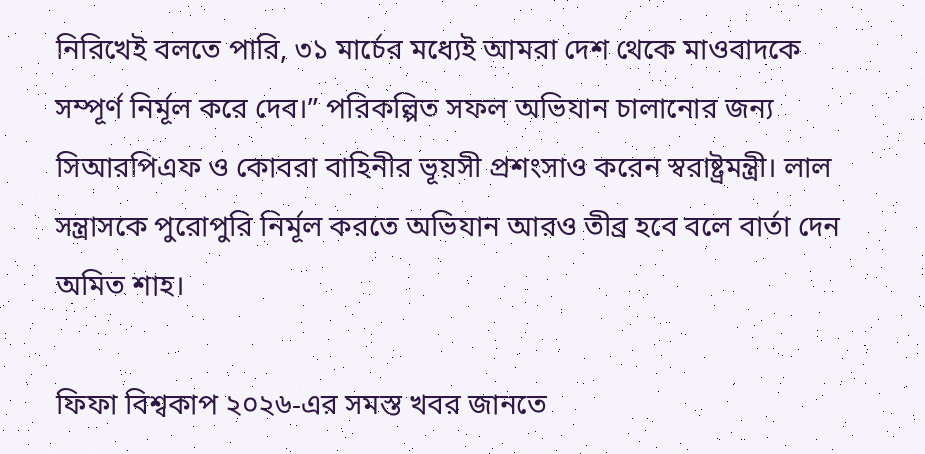নিরিখেই বলতে পারি, ৩১ মার্চের মধ্যেই আমরা দেশ থেকে মাওবাদকে সম্পূর্ণ নির্মূল করে দেব।” পরিকল্পিত সফল অভিযান চালানোর জন্য সিআরপিএফ ও কোবরা বাহিনীর ভূয়সী প্রশংসাও করেন স্বরাষ্ট্রমন্ত্রী। লাল সন্ত্রাসকে পুরোপুরি নির্মূল করতে অভিযান আরও তীব্র হবে বলে বার্তা দেন অমিত শাহ।

ফিফা বিশ্বকাপ ২০২৬-এর সমস্ত খবর জানতে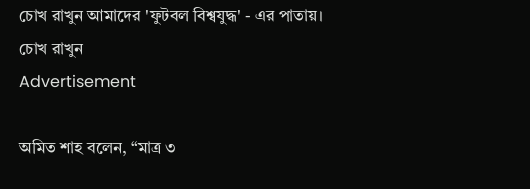চোখ রাখুন আমাদের 'ফুটবল বিশ্বযুদ্ধ' - এর পাতায়।
চোখ রাখুন
Advertisement

অমিত শাহ বলেন, “মাত্র ৩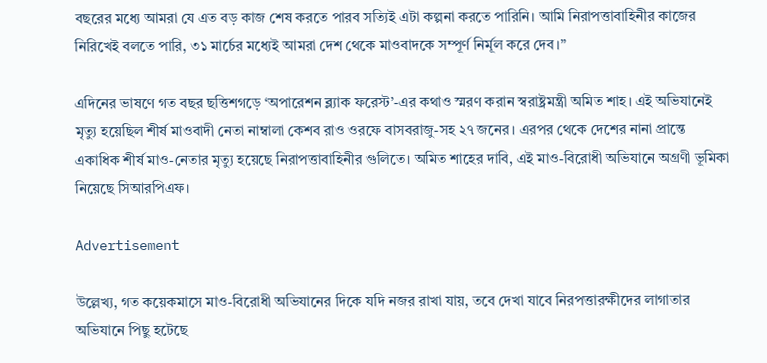বছরের মধ্যে আমরা যে এত বড় কাজ শেষ করতে পারব সত্যিই এটা কল্পনা করতে পারিনি। আমি নিরাপত্তাবাহিনীর কাজের নিরিখেই বলতে পারি, ৩১ মার্চের মধ্যেই আমরা দেশ থেকে মাওবাদকে সম্পূর্ণ নির্মূল করে দেব।”

এদিনের ভাষণে গত বছর ছত্তিশগড়ে ‘অপারেশন ব্ল্যাক ফরেস্ট’-এর কথাও স্মরণ করান স্বরাষ্ট্রমন্ত্রী অমিত শাহ। এই অভিযানেই মৃত্যু হয়েছিল শীর্ষ মাওবাদী নেতা নাম্বালা কেশব রাও ওরফে বাসবরাজু-সহ ২৭ জনের। এরপর থেকে দেশের নানা প্রান্তে একাধিক শীর্ষ মাও-নেতার মৃত্যু হয়েছে নিরাপত্তাবাহিনীর গুলিতে। অমিত শাহের দাবি, এই মাও-বিরোধী অভিযানে অগ্রণী ভূমিকা নিয়েছে সিআরপিএফ।

Advertisement

উল্লেখ্য, গত কয়েকমাসে মাও-বিরোধী অভিযানের দিকে যদি নজর রাখা যায়, তবে দেখা যাবে নিরপত্তারক্ষীদের লাগাতার অভিযানে পিছু হটেছে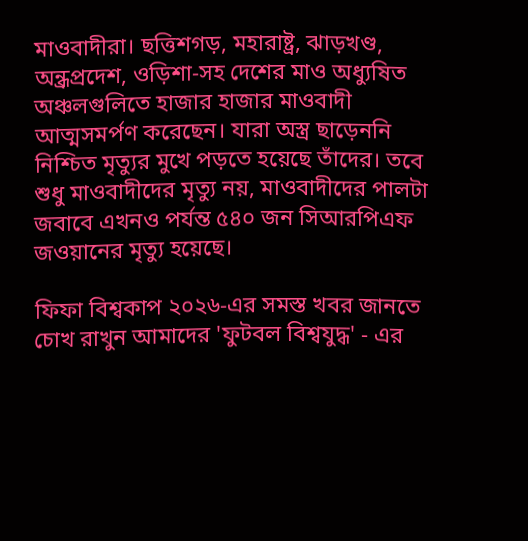মাওবাদীরা। ছত্তিশগড়, মহারাষ্ট্র, ঝাড়খণ্ড, অন্ধ্রপ্রদেশ, ওড়িশা-সহ দেশের মাও অধ্যুষিত অঞ্চলগুলিতে হাজার হাজার মাওবাদী আত্মসমর্পণ করেছেন। যারা অস্ত্র ছাড়েননি নিশ্চিত মৃত্যুর মুখে পড়তে হয়েছে তাঁদের। তবে শুধু মাওবাদীদের মৃত্যু নয়, মাওবাদীদের পালটা জবাবে এখনও পর্যন্ত ৫৪০ জন সিআরপিএফ জওয়ানের মৃত্যু হয়েছে।

ফিফা বিশ্বকাপ ২০২৬-এর সমস্ত খবর জানতে চোখ রাখুন আমাদের 'ফুটবল বিশ্বযুদ্ধ' - এর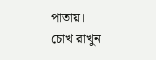পাতায়।
চোখ রাখুন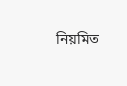নিয়মিত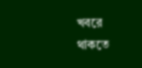খবরে থাকতে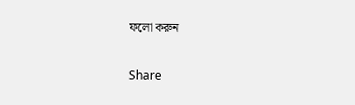ফলো করুন

Share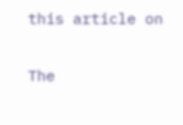this article on

The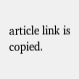article link is copied.